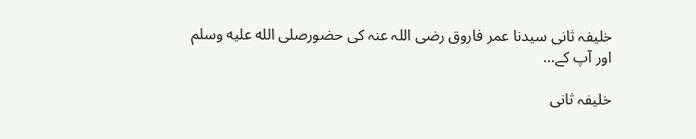خلیفہ ثانی سیدنا عمر فاروق رضی اللہ عنہ کی حضورصلى الله عليه وسلم اور آپ کے…

خلیفہ ثانی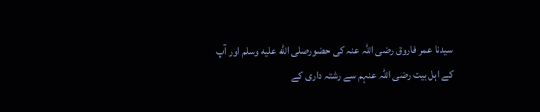سیدنا عمر فاروق رضی اللہ عنہ کی حضورصلى الله عليه وسلم اور آپ کے اہل بیت رضی اللہ عنہم سے رشتہ داری کے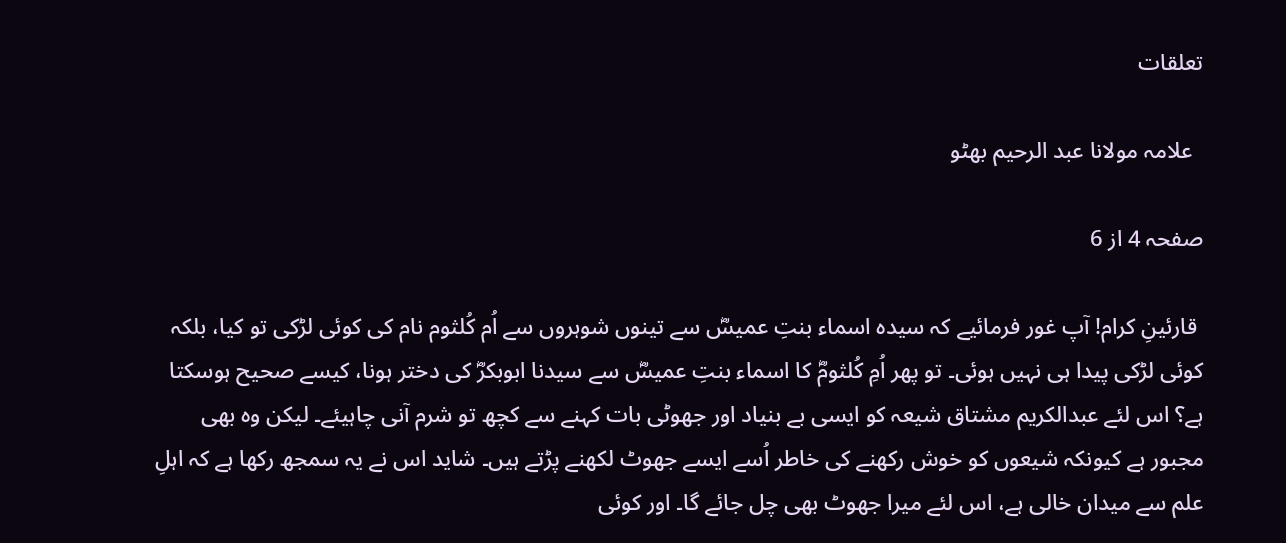تعلقات

  علامہ مولانا عبد الرحیم بھٹو

صفحہ 4 از 6

 قارئینِ کرام! آپ غور فرمائیے کہ سیدہ اسماء بنتِ عمیسؓ سے تینوں شوہروں سے اُم کُلثوم نام کی کوئی لڑکی تو کیا، بلکہ کوئی لڑکی پیدا ہی نہیں ہوئی۔ تو پھر اُمِ کُلثومؓ کا اسماء بنتِ عمیسؓ سے سیدنا ابوبکرؓ کی دختر ہونا، کیسے صحیح ہوسکتا ہے؟ اس لئے عبدالکریم مشتاق شیعہ کو ایسی بے بنیاد اور جھوٹی بات کہنے سے کچھ تو شرم آنی چاہیئے۔ لیکن وہ بھی مجبور ہے کیونکہ شیعوں کو خوش رکھنے کی خاطر اُسے ایسے جھوٹ لکھنے پڑتے ہیں۔ شاید اس نے یہ سمجھ رکھا ہے کہ اہلِ علم سے میدان خالی ہے، اس لئے میرا جھوٹ بھی چل جائے گا۔ اور کوئی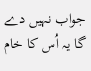جواب نہیں دے گا یہ اُس کا خام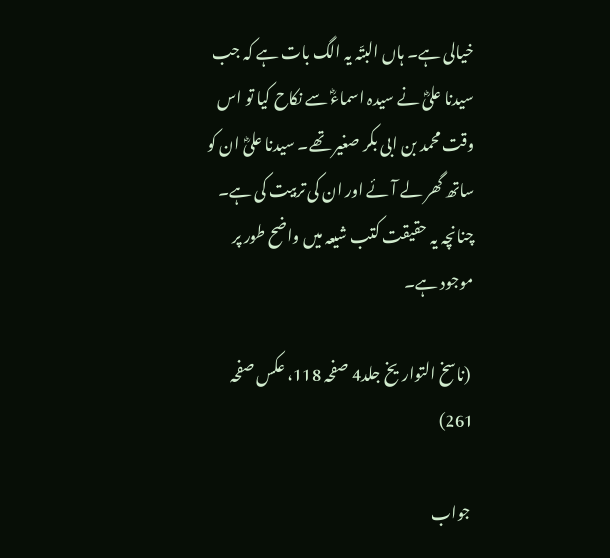خیالی ہے۔ ہاں البتّہ یہ الگ بات ہے کہ جب سیدنا علیؓ نے سیدہ اسماءؓ سے نکاح کیا تو اس وقت محمد بن ابی بکر صغیر تھے۔ سیدنا علیؓ ان کو ساتھ گھر لے آئے اور ان کی تربیت کی ہے۔ چنانچہ یہ حقیقت کتب شیعہ میں واضح طور پر موجود ہے۔

 (ناسخ التواریخ جلد4 صفحہ 118، عکس صفحہ 261)

 جواب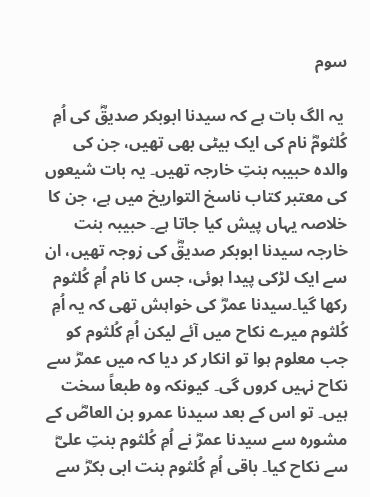سوم

 یہ الگ بات ہے کہ سیدنا ابوبکر صدیقؓ کی اُمِ کُلثومؓ نام کی ایک بیٹی بھی تھیں، جن کی والدہ حبیبہ بنتِ خارجہ تھیں۔ یہ بات شیعوں کی معتبر کتاب ناسخ التواریخ میں ہے، جن کا خلاصہ یہاں پیش کیا جاتا ہے۔ حبیبہ بنت خارجہ سیدنا ابوبکر صدیقؓ کی زوجہ تھیں، ان سے ایک لڑکی پیدا ہوئی، جس کا نام اُمِ کُلثوم رکھا گیا۔سیدنا عمرؓ کی خواہش تھی کہ یہ اُمِ کُلثوم میرے نکاح میں آئے لیکن اُمِ کُلثوم کو جب معلوم ہوا تو انکار کر دیا کہ میں عمرؓ سے نکاح نہیں کروں گی۔ کیونکہ وہ طبعاً سخت ہیں۔ تو اس کے بعد سیدنا عمرو بن العاصؓ کے مشورہ سے سیدنا عمرؓ نے اُمِ کُلثوم بنتِ علیؓ سے نکاح کیا۔ باقی اُمِ کُلثوم بنت ابی بکرؓ سے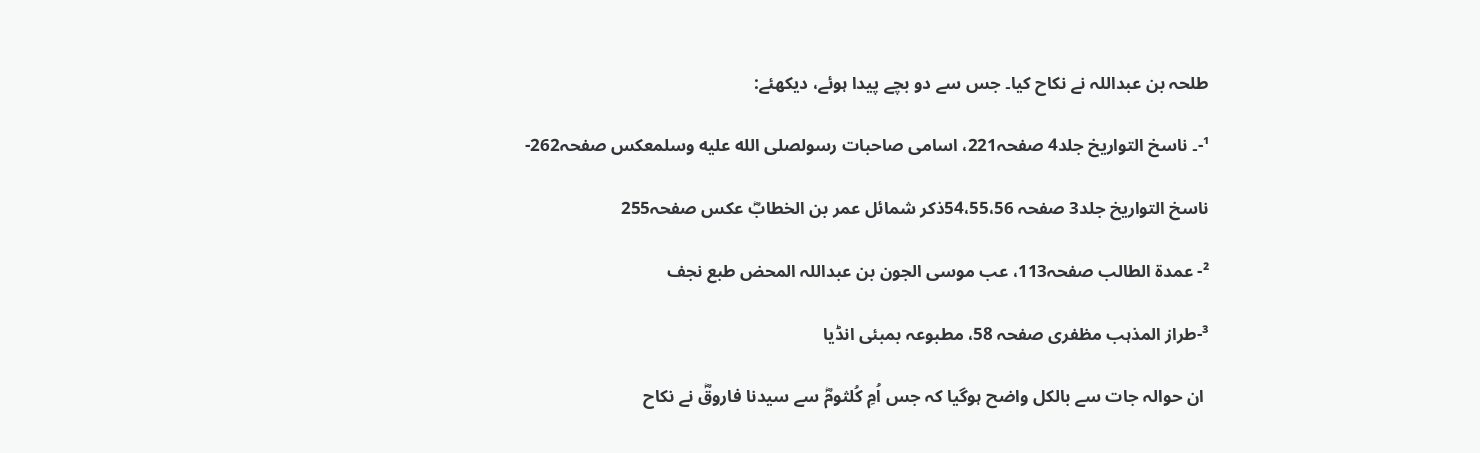طلحہ بن عبداللہ نے نکاح کیا۔ جس سے دو بچے پیدا ہوئے، دیکھئے:

¹-۔ ناسخ التواریخ جلد4 صفحہ221، اسامی صاحبات رسولصلى الله عليه وسلمعکس صفحہ262-

ناسخ التواریخ جلد3 صفحہ 54،55،56ذکر شمائل عمر بن الخطابؓ عکس صفحہ255

²- عمدۃ الطالب صفحہ113، عب موسی الجون بن عبداللہ المحض طبع نجف

³-طراز المذہب مظفری صفحہ 58، مطبوعہ بمبئی انڈیا

 ان حوالہ جات سے بالکل واضح ہوگیا کہ جس اُمِ کُلثومؓ سے سیدنا فاروقؓ نے نکاح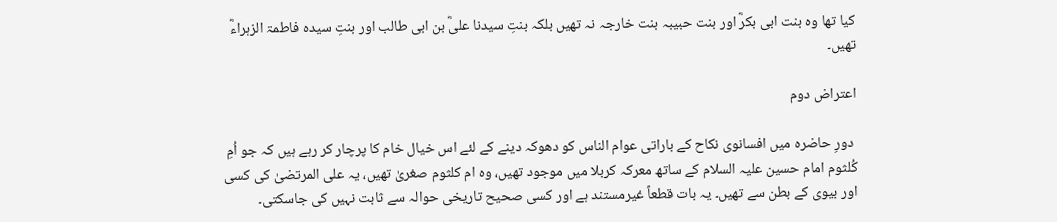کیا تھا وہ بنت ابی بکرؓ اور بنت حبیبہ بنت خارجہ نہ تھیں بلکہ بنتِ سیدنا علیؓ بن ابی طالب اور بنتِ سیدہ فاطمۃ الزہراءؓ تھیں۔

اعتراض دوم

 دورِ حاضرہ میں افسانوی نکاح کے باراتی عوام الناس کو دھوکہ دینے کے لئے اس خیال خام کا پرچار کر رہے ہیں کہ جو اُمِ کُلثوم امام حسین علیہ السلام کے ساتھ معرکہ کربلا میں موجود تھیں، وہ ام کلثوم صغریٰ تھیں، یہ علی المرتضیٰ کی کسی اور بیوی کے بطن سے تھیں۔ یہ بات قطعاً غیرمستند ہے اور کسی صحیح تاریخی حوالہ سے ثابت نہیں کی جاسکتی۔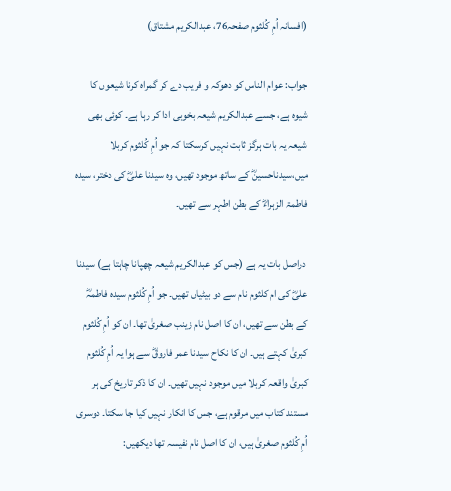(افسانہ اُمِ کُلثوم صفحہ76، عبدالکریم مشتاق)

جواب: عوام الناس کو دھوکہ و فریب دے کر گمراہ کرنا شیعوں کا شیوہ ہے، جسے عبدالکریم شیعہ بخوبی ادا کر رہا ہے۔ کوئی بھی شیعہ یہ بات ہرگز ثابت نہیں کرسکتا کہ جو اُمِ کُلثوم کربلا میں،سیدناحسینؓ کے ساتھ موجود تھیں، وہ سیدنا علیؓ کی دختر، سیدہ فاطمۃ الزہراءؓ کے بطن اطہر سے تھیں۔

 دراصل بات یہ ہے (جس کو عبدالکریم شیعہ چھپانا چاہتا ہے) سیدنا علیؓ کی ام کلثوم نام سے دو بیٹیاں تھیں۔ جو اُمِ کُلثوم سیدہ فاطمہؓ کے بطن سے تھیں، ان کا اصل نام زینب صغریٰ تھا۔ ان کو اُمِ کُلثوم کبریٰ کہتے ہیں۔ ان کا نکاح سیدنا عمر فاروقؓ سے ہوا یہ اُمِ کُلثوم کبریٰ واقعہ کربلا میں موجود نہیں تھیں۔ ان کا ذکر تاریخ کی ہر مستند کتاب میں مرقوم ہے، جس کا انکار نہیں کیا جا سکتا۔ دوسری اُمِ کُلثوم صغریٰ ہیں، ان کا اصل نام نفیسہ تھا دیکھیں: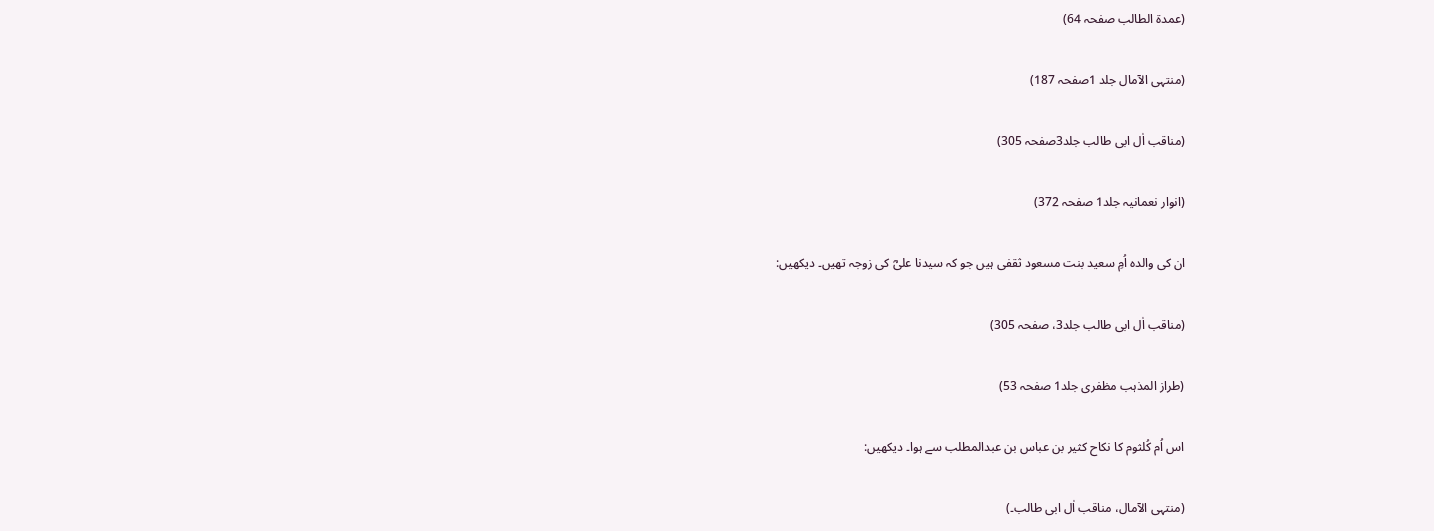(عمدۃ الطالب صفحہ 64)

(منتہی الآمال جلد 1صفحہ 187)

(مناقب اٰل ابی طالب جلد3صفحہ 305)

(انوار نعمانیہ جلد1 صفحہ 372)

ان کی والدہ اُمِ سعید بنت مسعود ثقفی ہیں جو کہ سیدنا علیؓ کی زوجہ تھیں۔ دیکھیں:

(مناقب اٰل ابی طالب جلد3، صفحہ 305)

(طراز المذہب مظفری جلد1 صفحہ 53)

اس اُم کُلثوم کا نکاح کثیر بن عباس بن عبدالمطلب سے ہوا۔ دیکھیں:

(منتہی الآمال، مناقب اٰل ابی طالب۔)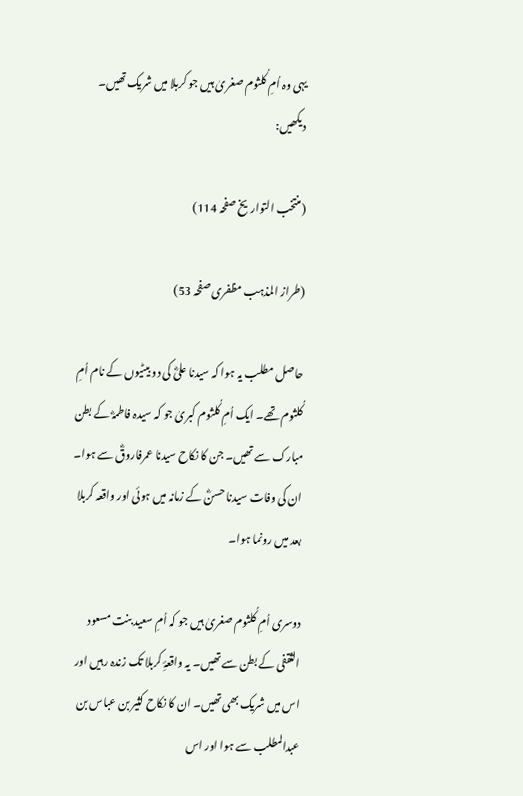یہی وہ اُمِ کُلثوم صغریٰ ہیں جو کربلا میں شریک تھیں۔ دیکھیں:

(منتخب التواریخ صفحہ 114)

(طراز المذہب مظفری صفحہ 53)

حاصل مطلب یہ ہوا کہ سیدنا علیؓ کی دو بیٹیوں کے نام اُمِ کُلثوم تھے۔ ایک اُمِ کُلثوم کبریٰ جو کہ سیدہ فاطمہؓ کے بطن مبارک سے تھیں۔ جن کا نکاح سیدنا عمرفاروقؓ سے ہوا۔ ان کی وفات سیدنا حسنؓ کے زمانہ میں ہوئی اور واقعہ کربلا بعد میں رونما ہوا۔

دوسری اُمِ کُلثوم صغریٰ ہیں جو کہ اُمِ سعید بنت مسعود الثقفی کے بطن سے تھیں۔ یہ واقعۂِ کربلا تک زندہ رہیں اور اس میں شریک بھی تھیں۔ ان کا نکاح کثیر بن عباس بن عبدالمطلب سے ہوا اور اس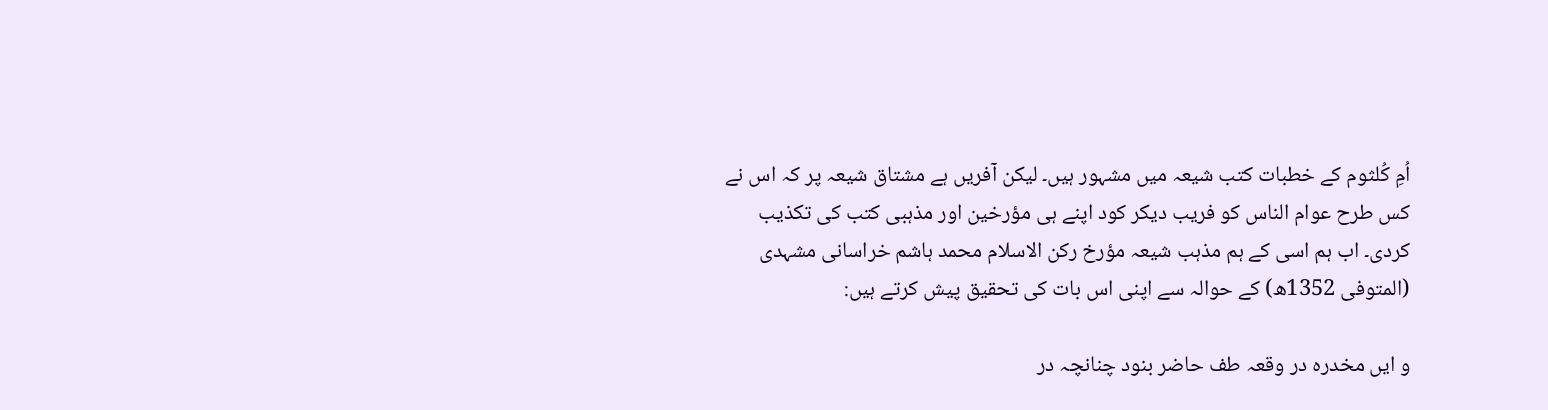اُمِ کُلثوم کے خطبات کتب شیعہ میں مشہور ہیں۔ لیکن آفریں ہے مشتاق شیعہ پر کہ اس نے کس طرح عوام الناس کو فریب دیکر کود اپنے ہی مؤرخین اور مذہبی کتب کی تکذیب کردی۔ اب ہم اسی کے ہم مذہب شیعہ مؤرخ رکن الاسلام محمد ہاشم خراسانی مشہدی (المتوفی 1352ھ) کے حوالہ سے اپنی اس بات کی تحقیق پیش کرتے ہیں:

و ایں مخدرہ در وقعہ طف حاضر بنود چنانچہ در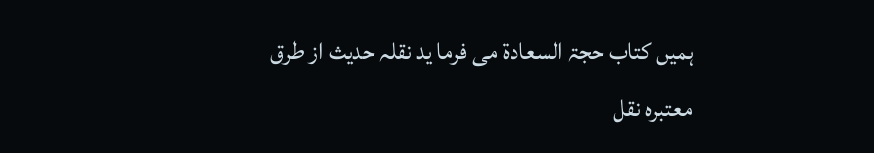ہمیں کتاب حجۃ السعادۃ می فرما ید نقلہ حدیث از طرق معتبرہ نقل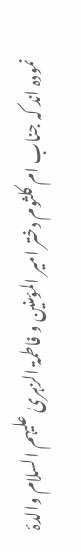نمودہ اند کہ جناب ام کلثوم دختر امیر المؤمنین و فاطمۃ الزہریٰ علیہم السلام والدۂ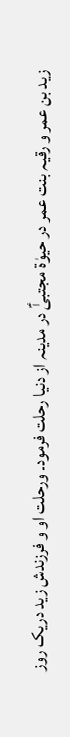زید بن عمر و رقیہ بنت عمر در حیوٰۃ مجتبیٰؑ در مدینہ از دنیا رحلت فرمود۔ ورحلت او و فرزندش زید دریک روز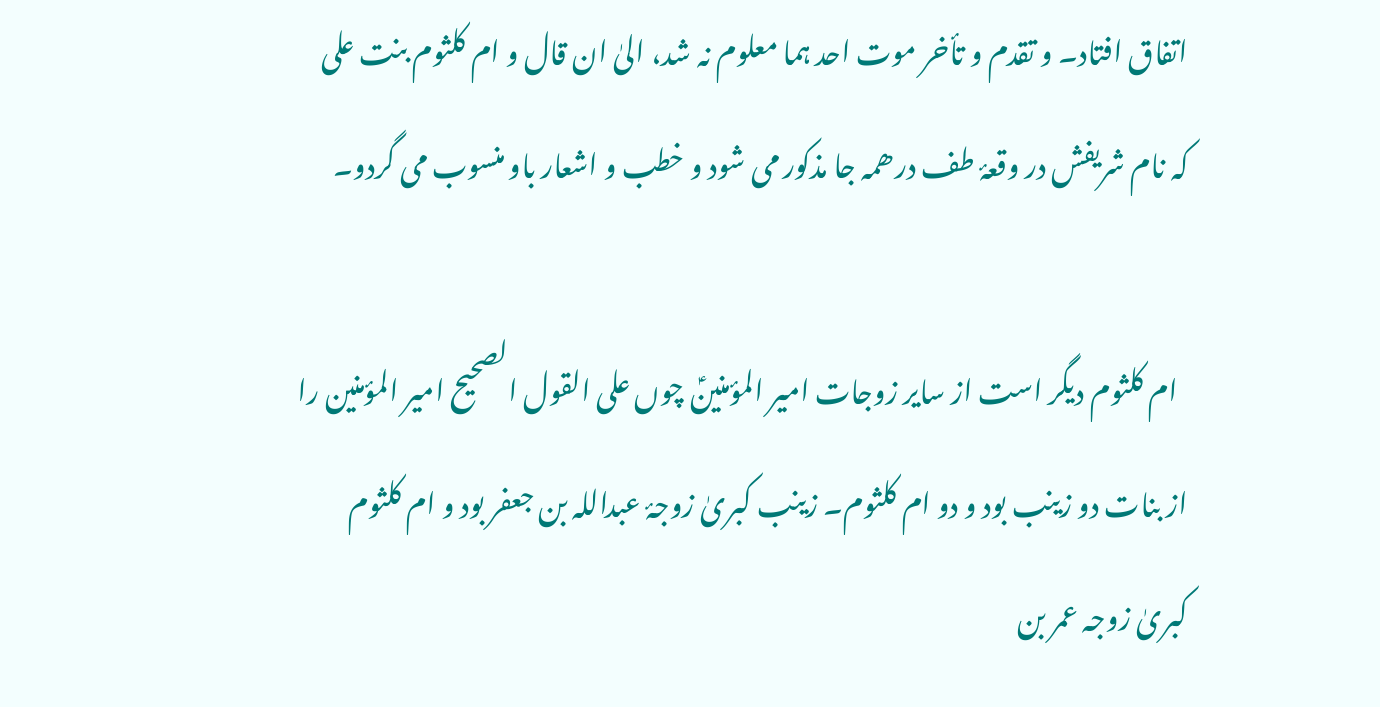اتفاق افتاد۔ و تقدم و تأخر موت احد ہما معلوم نہ شد، الیٰ ان قال و ام کلثوم بنت علی کہ نام شریفش در وقعۂ طف درھمہ جا مذکور می شود و خطب و اشعار باو منسوب می گردو۔

  ام کلثوم دیگر است از سایر زوجات امیر المؤمنینؑ چوں علی القول الصحیح امیر المؤمنین را از بنات دو زینب بود و دو ام کلثوم۔ زینب کبریٰ زوجۂ عبداللہ بن جعفر بود و ام کلثوم کبریٰ زوجہ عمر بن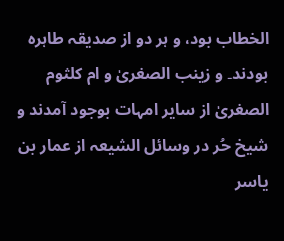الخطاب بود، و ہر دو از صدیقہ طاہرہ بودند۔ و زینب الصغریٰ و ام کلثوم الصغریٰ از سایر امہات بوجود آمدند و شیخ حُر در وسائل الشیعہ از عمار بن یاسر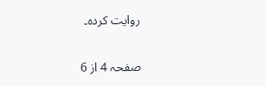روایت کردہ۔

صفحہ 4 از 6